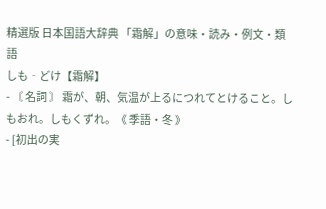精選版 日本国語大辞典 「霜解」の意味・読み・例文・類語
しも‐どけ【霜解】
- 〘 名詞 〙 霜が、朝、気温が上るにつれてとけること。しもおれ。しもくずれ。《 季語・冬 》
- [初出の実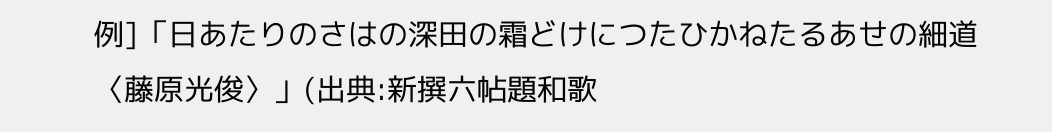例]「日あたりのさはの深田の霜どけにつたひかねたるあせの細道〈藤原光俊〉」(出典:新撰六帖題和歌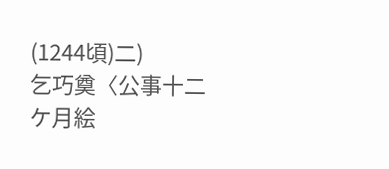(1244頃)二)
乞巧奠〈公事十二ケ月絵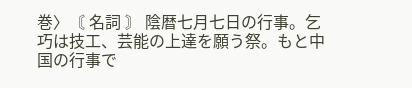巻〉〘 名詞 〙 陰暦七月七日の行事。乞巧は技工、芸能の上達を願う祭。もと中国の行事で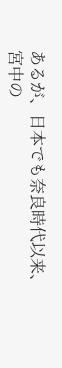あるが、日本でも奈良時代以来、宮中の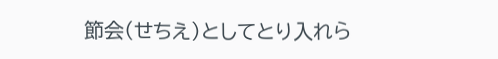節会(せちえ)としてとり入れら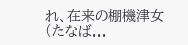れ、在来の棚機津女(たなば...